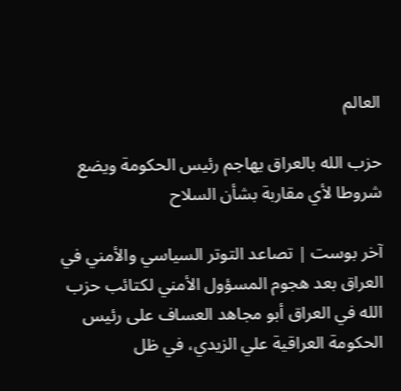العالم

حزب الله بالعراق يهاجم رئيس الحكومة ويضع شروطا لأي مقاربة بشأن السلاح

آخر بوست | تصاعد التوتر السياسي والأمني في العراق بعد هجوم المسؤول الأمني لكتائب حزب الله في العراق أبو مجاهد العساف على رئيس الحكومة العراقية علي الزيدي، في ظل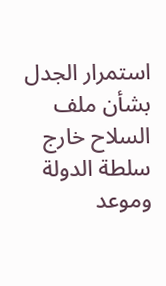استمرار الجدل بشأن ملف السلاح خارج سلطة الدولة وموعد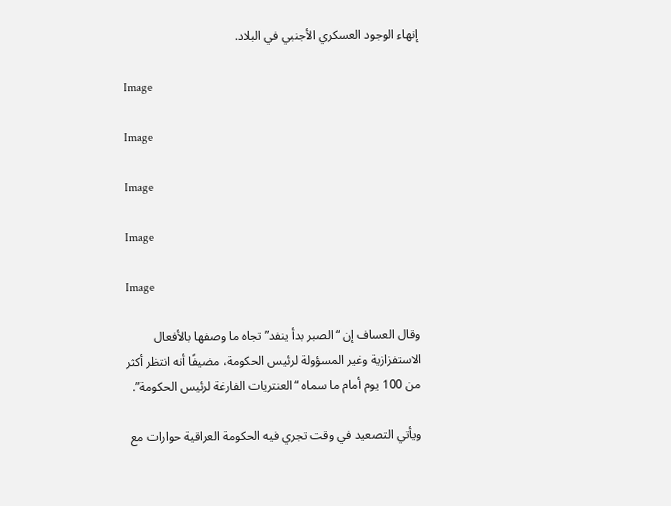إنهاء الوجود العسكري الأجنبي في البلاد.

Image

Image

Image

Image

Image

وقال العساف إن “الصبر بدأ ينفد” تجاه ما وصفها بالأفعال الاستفزازية وغير المسؤولة لرئيس الحكومة، مضيفًا أنه انتظر أكثر من 100 يوم أمام ما سماه “العنتريات الفارغة لرئيس الحكومة”.

ويأتي التصعيد في وقت تجري فيه الحكومة العراقية حوارات مع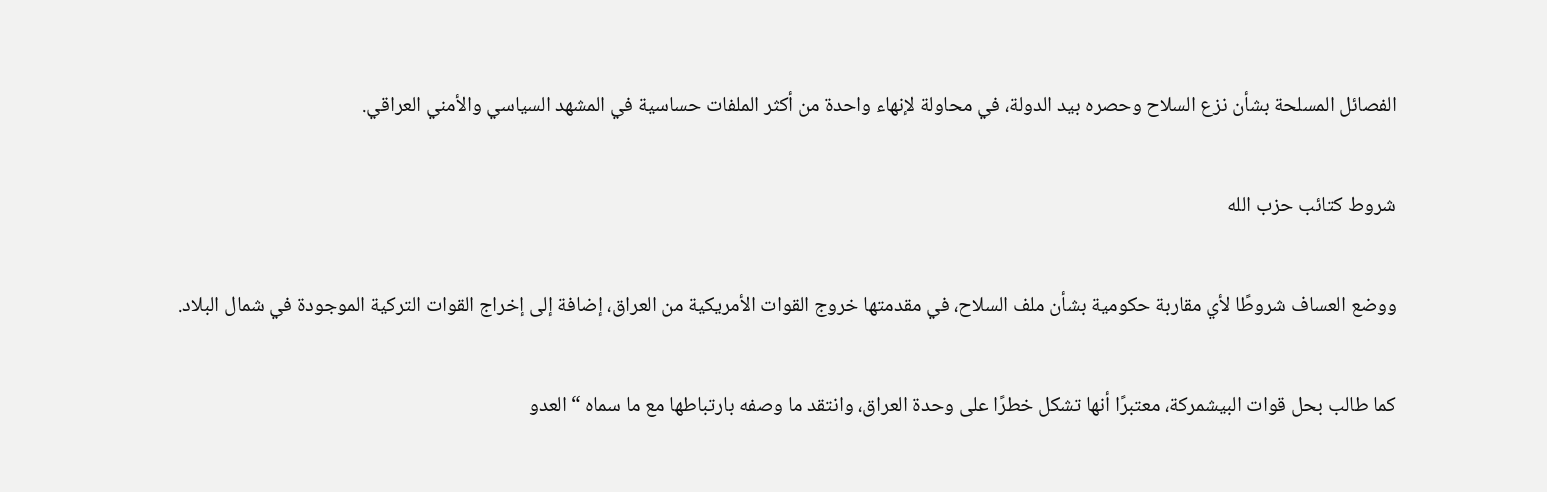الفصائل المسلحة بشأن نزع السلاح وحصره بيد الدولة، في محاولة لإنهاء واحدة من أكثر الملفات حساسية في المشهد السياسي والأمني العراقي.

شروط كتائب حزب الله

ووضع العساف شروطًا لأي مقاربة حكومية بشأن ملف السلاح، في مقدمتها خروج القوات الأمريكية من العراق، إضافة إلى إخراج القوات التركية الموجودة في شمال البلاد.

كما طالب بحل قوات البيشمركة، معتبرًا أنها تشكل خطرًا على وحدة العراق، وانتقد ما وصفه بارتباطها مع ما سماه “العدو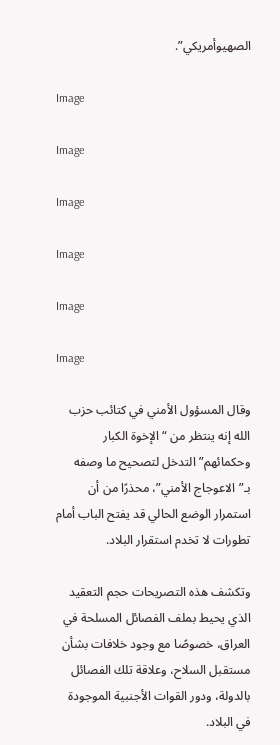الصهيوأمريكي”.

Image

Image

Image

Image

Image

Image

وقال المسؤول الأمني في كتائب حزب الله إنه ينتظر من “الإخوة الكبار وحكمائهم” التدخل لتصحيح ما وصفه بـ”الاعوجاج الأمني”، محذرًا من أن استمرار الوضع الحالي قد يفتح الباب أمام تطورات لا تخدم استقرار البلاد.

وتكشف هذه التصريحات حجم التعقيد الذي يحيط بملف الفصائل المسلحة في العراق، خصوصًا مع وجود خلافات بشأن مستقبل السلاح، وعلاقة تلك الفصائل بالدولة، ودور القوات الأجنبية الموجودة في البلاد.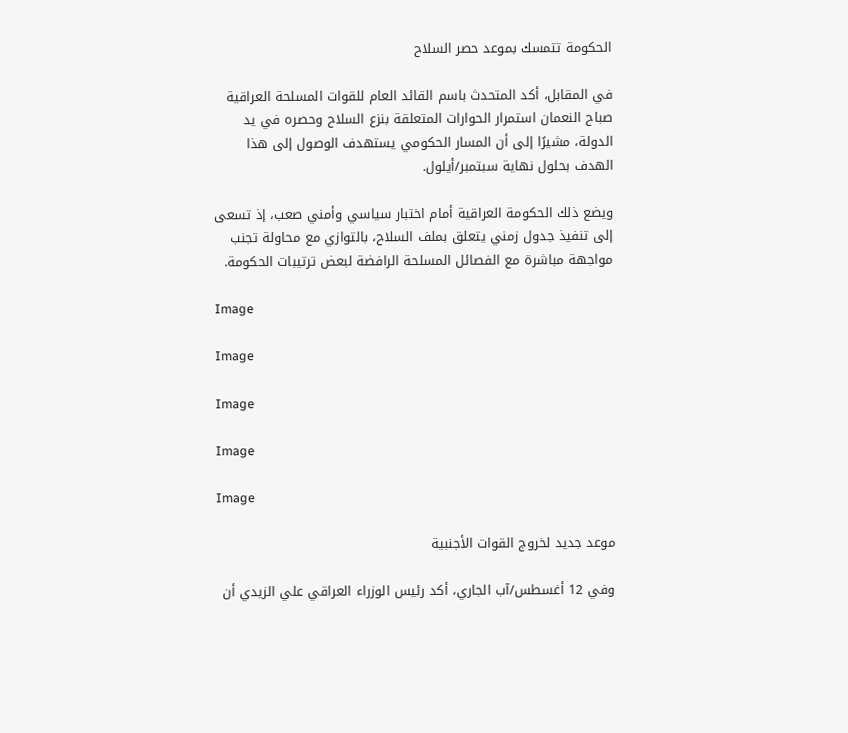الحكومة تتمسك بموعد حصر السلاح

في المقابل، أكد المتحدث باسم القائد العام للقوات المسلحة العراقية صباح النعمان استمرار الحوارات المتعلقة بنزع السلاح وحصره في يد الدولة، مشيرًا إلى أن المسار الحكومي يستهدف الوصول إلى هذا الهدف بحلول نهاية سبتمبر/أيلول.

ويضع ذلك الحكومة العراقية أمام اختبار سياسي وأمني صعب، إذ تسعى إلى تنفيذ جدول زمني يتعلق بملف السلاح، بالتوازي مع محاولة تجنب مواجهة مباشرة مع الفصائل المسلحة الرافضة لبعض ترتيبات الحكومة.

Image

Image

Image

Image

Image

موعد جديد لخروج القوات الأجنبية

وفي 12 أغسطس/آب الجاري، أكد رئيس الوزراء العراقي علي الزيدي أن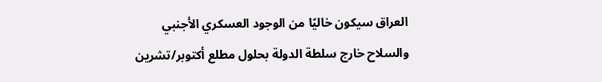العراق سيكون خاليًا من الوجود العسكري الأجنبي والسلاح خارج سلطة الدولة بحلول مطلع أكتوبر/تشرين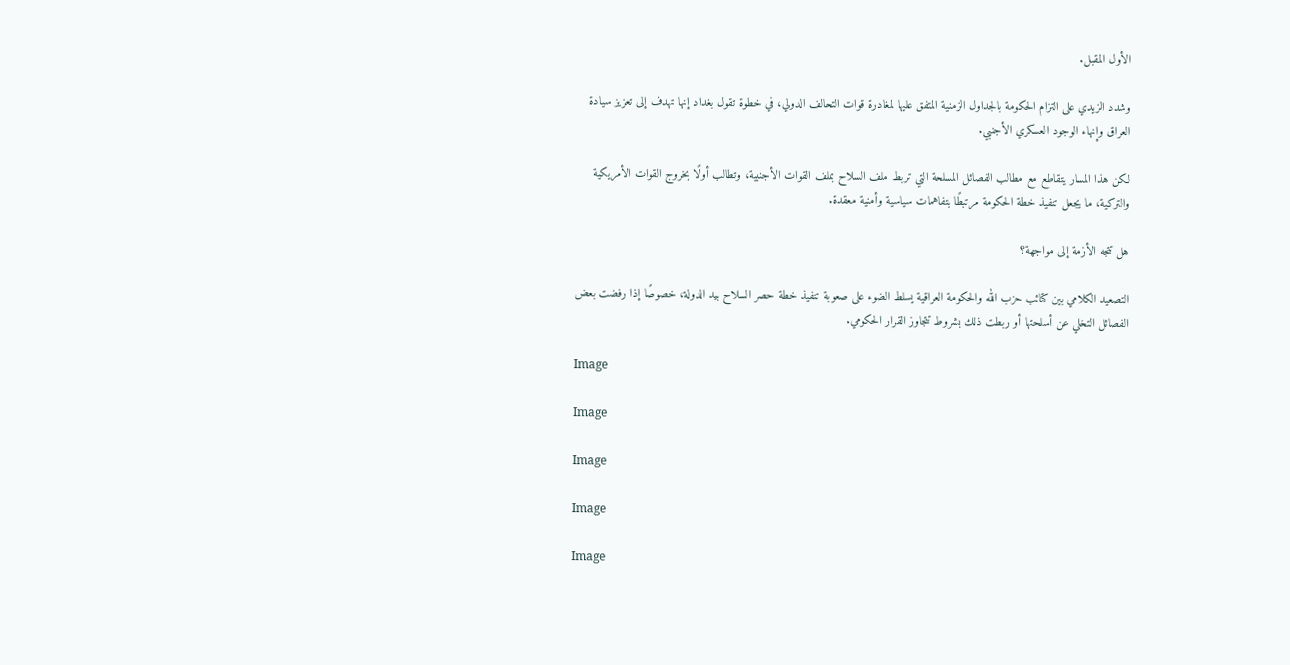الأول المقبل.

وشدد الزيدي على التزام الحكومة بالجداول الزمنية المتفق عليها لمغادرة قوات التحالف الدولي، في خطوة تقول بغداد إنها تهدف إلى تعزيز سيادة العراق وإنهاء الوجود العسكري الأجنبي.

لكن هذا المسار يتقاطع مع مطالب الفصائل المسلحة التي تربط ملف السلاح بملف القوات الأجنبية، وتطالب أولًا بخروج القوات الأمريكية والتركية، ما يجعل تنفيذ خطة الحكومة مرتبطًا بتفاهمات سياسية وأمنية معقدة.

هل تتجه الأزمة إلى مواجهة؟

التصعيد الكلامي بين كتائب حزب الله والحكومة العراقية يسلط الضوء على صعوبة تنفيذ خطة حصر السلاح بيد الدولة، خصوصًا إذا رفضت بعض الفصائل التخلي عن أسلحتها أو ربطت ذلك بشروط تتجاوز القرار الحكومي.

Image

Image

Image

Image

Image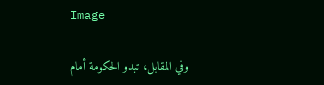Image

وفي المقابل، تبدو الحكومة أمام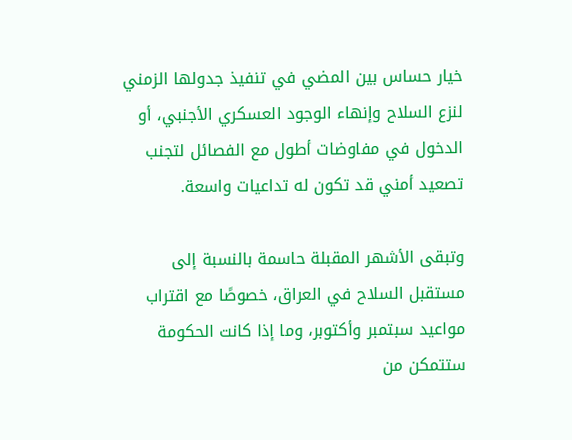خيار حساس بين المضي في تنفيذ جدولها الزمني لنزع السلاح وإنهاء الوجود العسكري الأجنبي، أو الدخول في مفاوضات أطول مع الفصائل لتجنب تصعيد أمني قد تكون له تداعيات واسعة.

وتبقى الأشهر المقبلة حاسمة بالنسبة إلى مستقبل السلاح في العراق، خصوصًا مع اقتراب مواعيد سبتمبر وأكتوبر، وما إذا كانت الحكومة ستتمكن من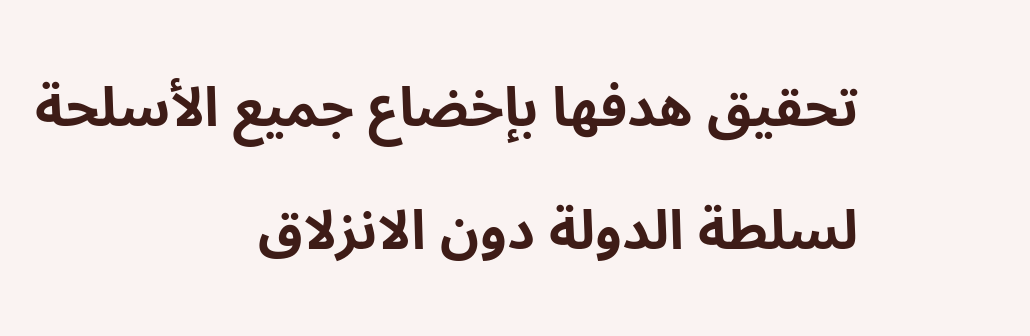تحقيق هدفها بإخضاع جميع الأسلحة لسلطة الدولة دون الانزلاق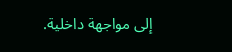إلى مواجهة داخلية.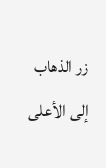زر الذهاب إلى الأعلى